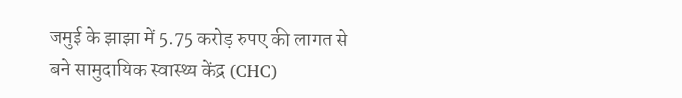जमुई के झाझा में 5.75 करोड़ रुपए की लागत से बने सामुदायिक स्वास्थ्य केंद्र (CHC)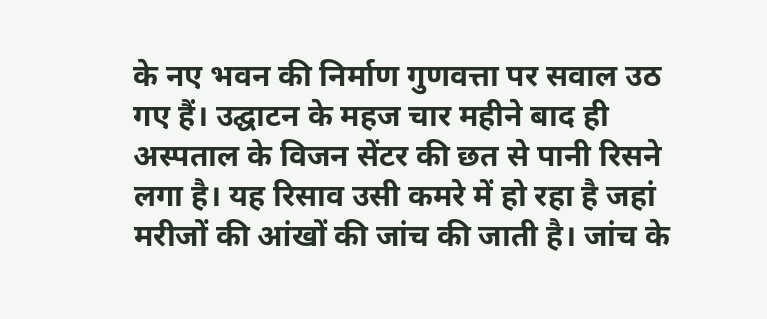के नए भवन की निर्माण गुणवत्ता पर सवाल उठ गए हैं। उद्घाटन के महज चार महीने बाद ही अस्पताल के विजन सेंटर की छत से पानी रिसने लगा है। यह रिसाव उसी कमरे में हो रहा है जहां मरीजों की आंखों की जांच की जाती है। जांच के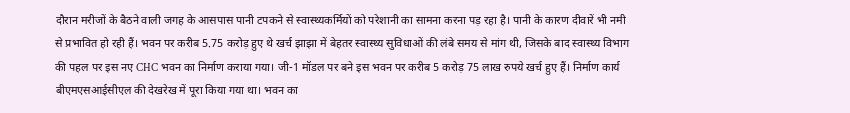दौरान मरीजों के बैठने वाली जगह के आसपास पानी टपकने से स्वास्थ्यकर्मियों को परेशानी का सामना करना पड़ रहा है। पानी के कारण दीवारें भी नमी से प्रभावित हो रही हैं। भवन पर करीब 5.75 करोड़ हुए थे खर्च झाझा में बेहतर स्वास्थ्य सुविधाओं की लंबे समय से मांग थी, जिसके बाद स्वास्थ्य विभाग की पहल पर इस नए CHC भवन का निर्माण कराया गया। जी-1 मॉडल पर बने इस भवन पर करीब 5 करोड़ 75 लाख रुपये खर्च हुए हैं। निर्माण कार्य बीएमएसआईसीएल की देखरेख में पूरा किया गया था। भवन का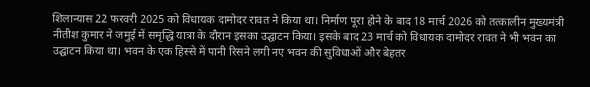शिलान्यास 22 फरवरी 2025 को विधायक दामोदर रावत ने किया था। निर्माण पूरा होने के बाद 18 मार्च 2026 को तत्कालीन मुख्यमंत्री नीतीश कुमार ने जमुई में समृद्धि यात्रा के दौरान इसका उद्घाटन किया। इसके बाद 23 मार्च को विधायक दामोदर रावत ने भी भवन का उद्घाटन किया था। भवन के एक हिस्से में पानी रिसने लगी नए भवन की सुविधाओं और बेहतर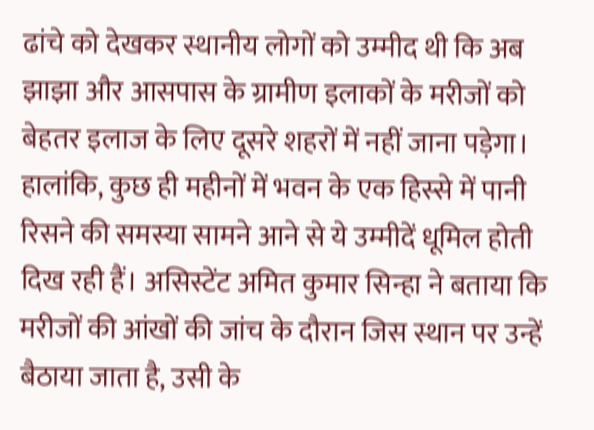ढांचे को देखकर स्थानीय लोगों को उम्मीद थी कि अब झाझा और आसपास के ग्रामीण इलाकों के मरीजों को बेहतर इलाज के लिए दूसरे शहरों में नहीं जाना पड़ेगा। हालांकि, कुछ ही महीनों में भवन के एक हिस्से में पानी रिसने की समस्या सामने आने से ये उम्मीदें धूमिल होती दिख रही हैं। असिस्टेंट अमित कुमार सिन्हा ने बताया कि मरीजों की आंखों की जांच के दौरान जिस स्थान पर उन्हें बैठाया जाता है, उसी के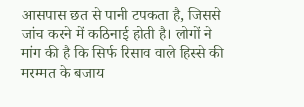आसपास छत से पानी टपकता है, जिससे जांच करने में कठिनाई होती है। लोगों ने मांग की है कि सिर्फ रिसाव वाले हिस्से की मरम्मत के बजाय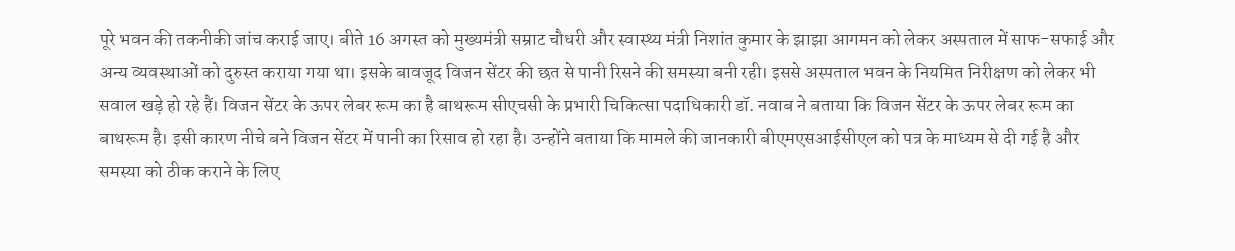पूरे भवन की तकनीकी जांच कराई जाए। बीते 16 अगस्त को मुख्यमंत्री सम्राट चौधरी और स्वास्थ्य मंत्री निशांत कुमार के झाझा आगमन को लेकर अस्पताल में साफ-सफाई और अन्य व्यवस्थाओं को दुरुस्त कराया गया था। इसके बावजूद विजन सेंटर की छत से पानी रिसने की समस्या बनी रही। इससे अस्पताल भवन के नियमित निरीक्षण को लेकर भी सवाल खड़े हो रहे हैं। विजन सेंटर के ऊपर लेबर रूम का है बाथरूम सीएचसी के प्रभारी चिकित्सा पदाधिकारी डॉ. नवाब ने बताया कि विजन सेंटर के ऊपर लेबर रूम का बाथरूम है। इसी कारण नीचे बने विजन सेंटर में पानी का रिसाव हो रहा है। उन्होंने बताया कि मामले की जानकारी बीएमएसआईसीएल को पत्र के माध्यम से दी गई है और समस्या को ठीक कराने के लिए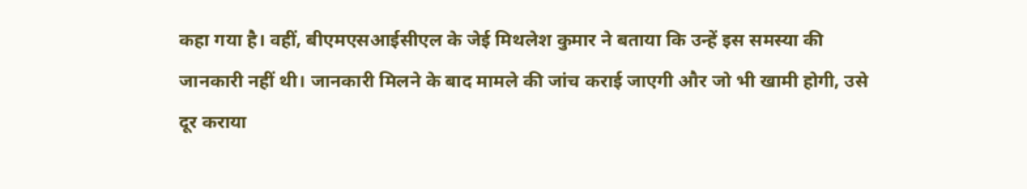कहा गया है। वहीं, बीएमएसआईसीएल के जेई मिथलेश कुमार ने बताया कि उन्हें इस समस्या की जानकारी नहीं थी। जानकारी मिलने के बाद मामले की जांच कराई जाएगी और जो भी खामी होगी, उसे दूर कराया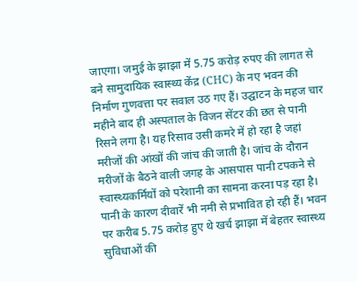जाएगा। जमुई के झाझा में 5.75 करोड़ रुपए की लागत से बने सामुदायिक स्वास्थ्य केंद्र (CHC) के नए भवन की निर्माण गुणवत्ता पर सवाल उठ गए हैं। उद्घाटन के महज चार महीने बाद ही अस्पताल के विजन सेंटर की छत से पानी रिसने लगा है। यह रिसाव उसी कमरे में हो रहा है जहां मरीजों की आंखों की जांच की जाती है। जांच के दौरान मरीजों के बैठने वाली जगह के आसपास पानी टपकने से स्वास्थ्यकर्मियों को परेशानी का सामना करना पड़ रहा है। पानी के कारण दीवारें भी नमी से प्रभावित हो रही हैं। भवन पर करीब 5.75 करोड़ हुए थे खर्च झाझा में बेहतर स्वास्थ्य सुविधाओं की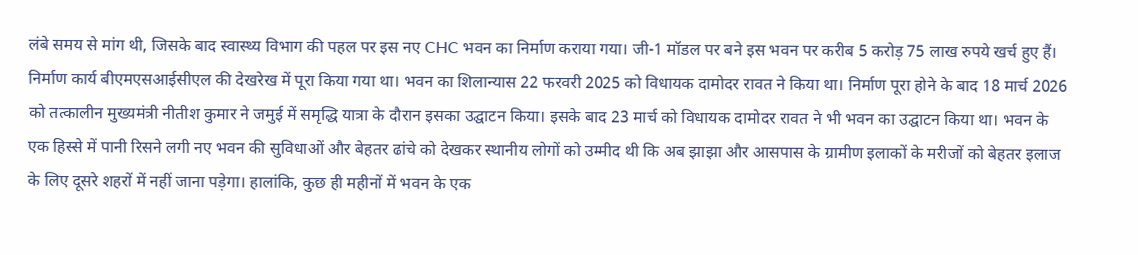लंबे समय से मांग थी, जिसके बाद स्वास्थ्य विभाग की पहल पर इस नए CHC भवन का निर्माण कराया गया। जी-1 मॉडल पर बने इस भवन पर करीब 5 करोड़ 75 लाख रुपये खर्च हुए हैं। निर्माण कार्य बीएमएसआईसीएल की देखरेख में पूरा किया गया था। भवन का शिलान्यास 22 फरवरी 2025 को विधायक दामोदर रावत ने किया था। निर्माण पूरा होने के बाद 18 मार्च 2026 को तत्कालीन मुख्यमंत्री नीतीश कुमार ने जमुई में समृद्धि यात्रा के दौरान इसका उद्घाटन किया। इसके बाद 23 मार्च को विधायक दामोदर रावत ने भी भवन का उद्घाटन किया था। भवन के एक हिस्से में पानी रिसने लगी नए भवन की सुविधाओं और बेहतर ढांचे को देखकर स्थानीय लोगों को उम्मीद थी कि अब झाझा और आसपास के ग्रामीण इलाकों के मरीजों को बेहतर इलाज के लिए दूसरे शहरों में नहीं जाना पड़ेगा। हालांकि, कुछ ही महीनों में भवन के एक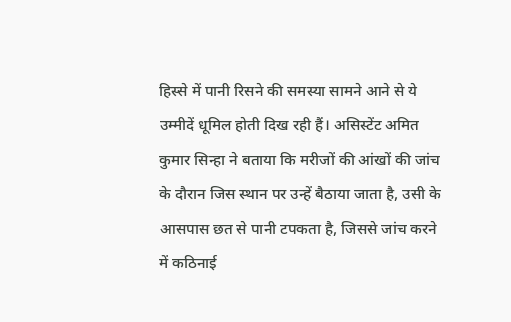हिस्से में पानी रिसने की समस्या सामने आने से ये उम्मीदें धूमिल होती दिख रही हैं। असिस्टेंट अमित कुमार सिन्हा ने बताया कि मरीजों की आंखों की जांच के दौरान जिस स्थान पर उन्हें बैठाया जाता है, उसी के आसपास छत से पानी टपकता है, जिससे जांच करने में कठिनाई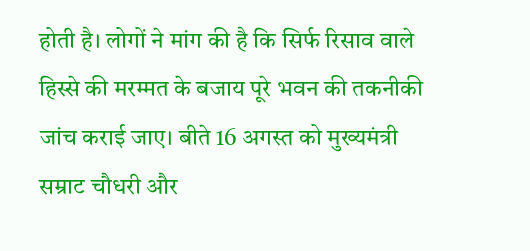होती है। लोगों ने मांग की है कि सिर्फ रिसाव वाले हिस्से की मरम्मत के बजाय पूरे भवन की तकनीकी जांच कराई जाए। बीते 16 अगस्त को मुख्यमंत्री सम्राट चौधरी और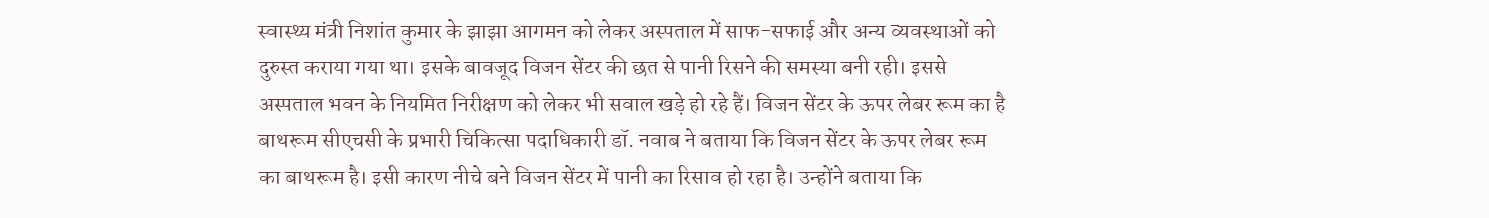स्वास्थ्य मंत्री निशांत कुमार के झाझा आगमन को लेकर अस्पताल में साफ-सफाई और अन्य व्यवस्थाओं को दुरुस्त कराया गया था। इसके बावजूद विजन सेंटर की छत से पानी रिसने की समस्या बनी रही। इससे अस्पताल भवन के नियमित निरीक्षण को लेकर भी सवाल खड़े हो रहे हैं। विजन सेंटर के ऊपर लेबर रूम का है बाथरूम सीएचसी के प्रभारी चिकित्सा पदाधिकारी डॉ. नवाब ने बताया कि विजन सेंटर के ऊपर लेबर रूम का बाथरूम है। इसी कारण नीचे बने विजन सेंटर में पानी का रिसाव हो रहा है। उन्होंने बताया कि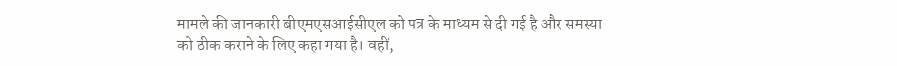मामले की जानकारी बीएमएसआईसीएल को पत्र के माध्यम से दी गई है और समस्या को ठीक कराने के लिए कहा गया है। वहीं,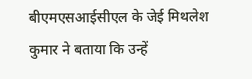बीएमएसआईसीएल के जेई मिथलेश कुमार ने बताया कि उन्हें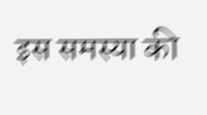इस समस्या की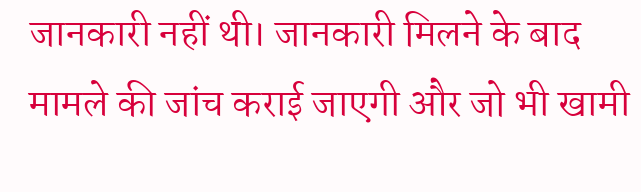जानकारी नहीं थी। जानकारी मिलने के बाद मामले की जांच कराई जाएगी और जो भी खामी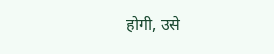होगी, उसे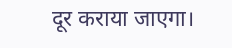दूर कराया जाएगा।